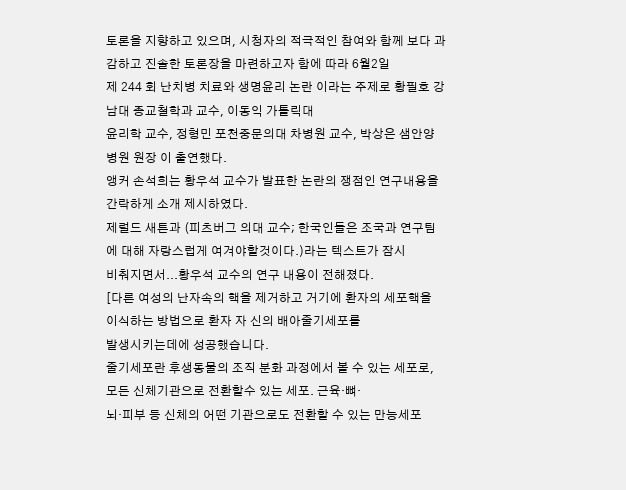토론을 지향하고 있으며, 시청자의 적극적인 참여와 함께 보다 과감하고 진솔한 토론장을 마련하고자 함에 따라 6월2일
제 244 회 난치병 치료와 생명윤리 논란 이라는 주제로 황필호 강남대 종교철학과 교수, 이동익 가톨릭대
윤리학 교수, 정형민 포천중문의대 차병원 교수, 박상은 샘안양병원 원장 이 출연했다.
앵커 손석희는 황우석 교수가 발표한 논란의 쟁점인 연구내용을 간락하게 소개 제시하였다.
제럴드 새튼과 (피츠버그 의대 교수; 한국인들은 조국과 연구팀에 대해 자랑스럽게 여겨야할것이다.)라는 텍스트가 잠시
비춰지면서...황우석 교수의 연구 내용이 전해졌다.
[다른 여성의 난자속의 핵을 제거하고 거기에 환자의 세포핵을 이식하는 방법으로 환자 자 신의 배아줄기세포를
발생시키는데에 성공했습니다.
줄기세포란 후생동물의 조직 분화 과정에서 볼 수 있는 세포로, 모든 신체기관으로 전환할수 있는 세포. 근육·뼈·
뇌·피부 등 신체의 어떤 기관으로도 전환할 수 있는 만능세포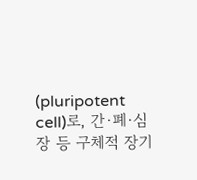(pluripotent cell)로, 간·폐·심장 등 구체적 장기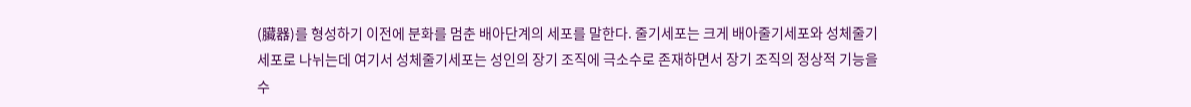(臟器)를 형성하기 이전에 분화를 멈춘 배아단계의 세포를 말한다. 줄기세포는 크게 배아줄기세포와 성체줄기
세포로 나뉘는데 여기서 성체줄기세포는 성인의 장기 조직에 극소수로 존재하면서 장기 조직의 정상적 기능을
수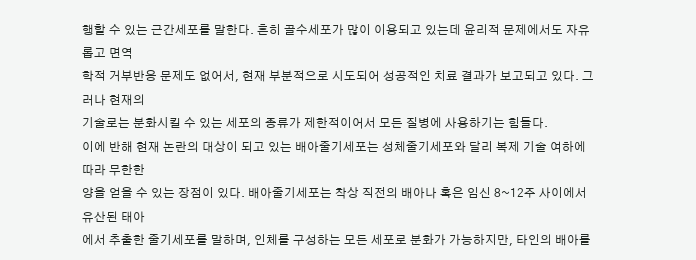행할 수 있는 근간세포를 말한다. 흔히 골수세포가 많이 이용되고 있는데 윤리적 문제에서도 자유롭고 면역
학적 거부반응 문제도 없어서, 현재 부분적으로 시도되어 성공적인 치료 결과가 보고되고 있다. 그러나 현재의
기술로는 분화시킬 수 있는 세포의 종류가 제한적이어서 모든 질병에 사용하기는 힘들다.
이에 반해 현재 논란의 대상이 되고 있는 배아줄기세포는 성체줄기세포와 달리 복제 기술 여하에 따라 무한한
양을 얻을 수 있는 장점이 있다. 배아줄기세포는 착상 직전의 배아나 혹은 임신 8~12주 사이에서 유산된 태아
에서 추출한 줄기세포를 말하며, 인체를 구성하는 모든 세포로 분화가 가능하지만, 타인의 배아를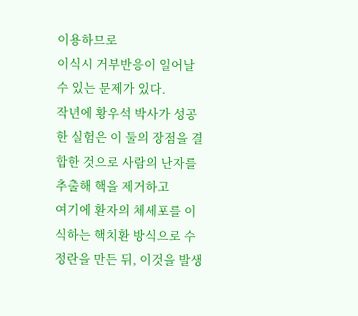이용하므로
이식시 거부반응이 일어날 수 있는 문제가 있다.
작년에 황우석 박사가 성공한 실험은 이 둘의 장점을 결합한 것으로 사람의 난자를 추출해 핵을 제거하고
여기에 환자의 체세포를 이식하는 핵치환 방식으로 수정란을 만든 뒤, 이것을 발생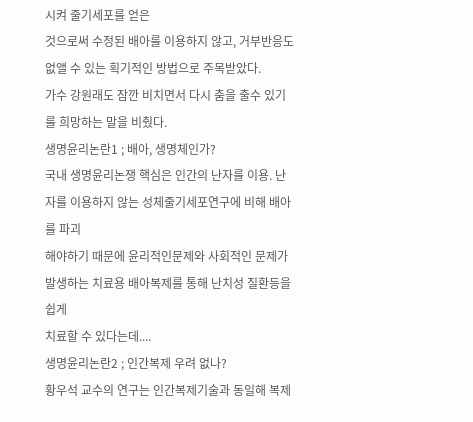시켜 줄기세포를 얻은
것으로써 수정된 배아를 이용하지 않고, 거부반응도 없앨 수 있는 획기적인 방법으로 주목받았다.
가수 강원래도 잠깐 비치면서 다시 춤을 출수 있기를 희망하는 말을 비췄다.
생명윤리논란1 ; 배아, 생명체인가?
국내 생명윤리논쟁 핵심은 인간의 난자를 이용. 난자를 이용하지 않는 성체줄기세포연구에 비해 배아를 파괴
해야하기 때문에 윤리적인문제와 사회적인 문제가 발생하는 치료용 배아복제를 통해 난치성 질환등을 쉽게
치료할 수 있다는데....
생명윤리논란2 ; 인간복제 우려 없나?
황우석 교수의 연구는 인간복제기술과 동일해 복제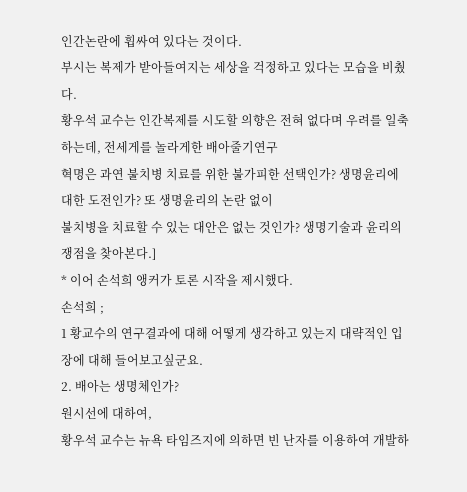인간논란에 휩싸여 있다는 것이다.
부시는 복제가 받아들여지는 세상을 걱정하고 있다는 모습을 비췄다.
황우석 교수는 인간복제를 시도할 의향은 전혀 없다며 우려를 일축하는데, 전세게를 놀라게한 배아줄기연구
혁명은 과연 불치병 치료를 위한 불가피한 선택인가? 생명윤리에 대한 도전인가? 또 생명윤리의 논란 없이
불치병을 치료할 수 있는 대안은 없는 것인가? 생명기술과 윤리의 쟁점을 찾아본다.]
* 이어 손석희 앵커가 토론 시작을 제시했다.
손석희 ;
1 황교수의 연구결과에 대해 어떻게 생각하고 있는지 대략적인 입장에 대해 들어보고싶군요.
2. 배아는 생명체인가?
원시선에 대하여,
황우석 교수는 뉴욕 타임즈지에 의하면 빈 난자를 이용하여 개발하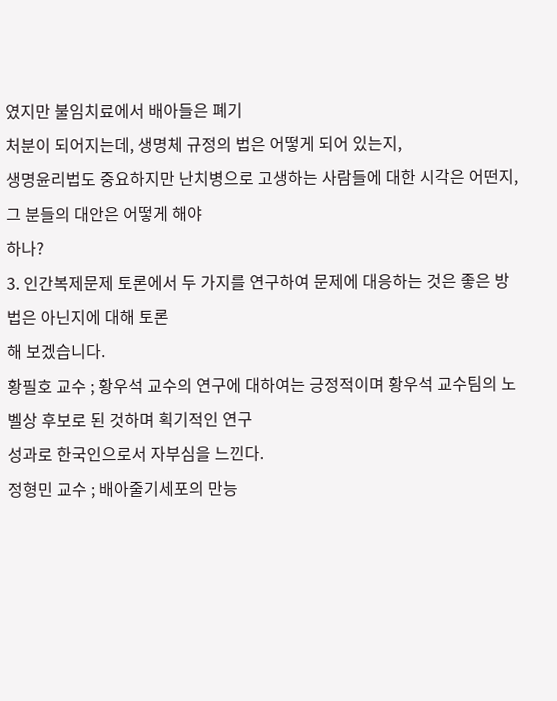였지만 불임치료에서 배아들은 폐기
처분이 되어지는데, 생명체 규정의 법은 어떻게 되어 있는지,
생명윤리법도 중요하지만 난치병으로 고생하는 사람들에 대한 시각은 어떤지, 그 분들의 대안은 어떻게 해야
하나?
3. 인간복제문제 토론에서 두 가지를 연구하여 문제에 대응하는 것은 좋은 방법은 아닌지에 대해 토론
해 보겠습니다.
황필호 교수 ; 황우석 교수의 연구에 대하여는 긍정적이며 황우석 교수팀의 노벨상 후보로 된 것하며 획기적인 연구
성과로 한국인으로서 자부심을 느낀다.
정형민 교수 ; 배아줄기세포의 만능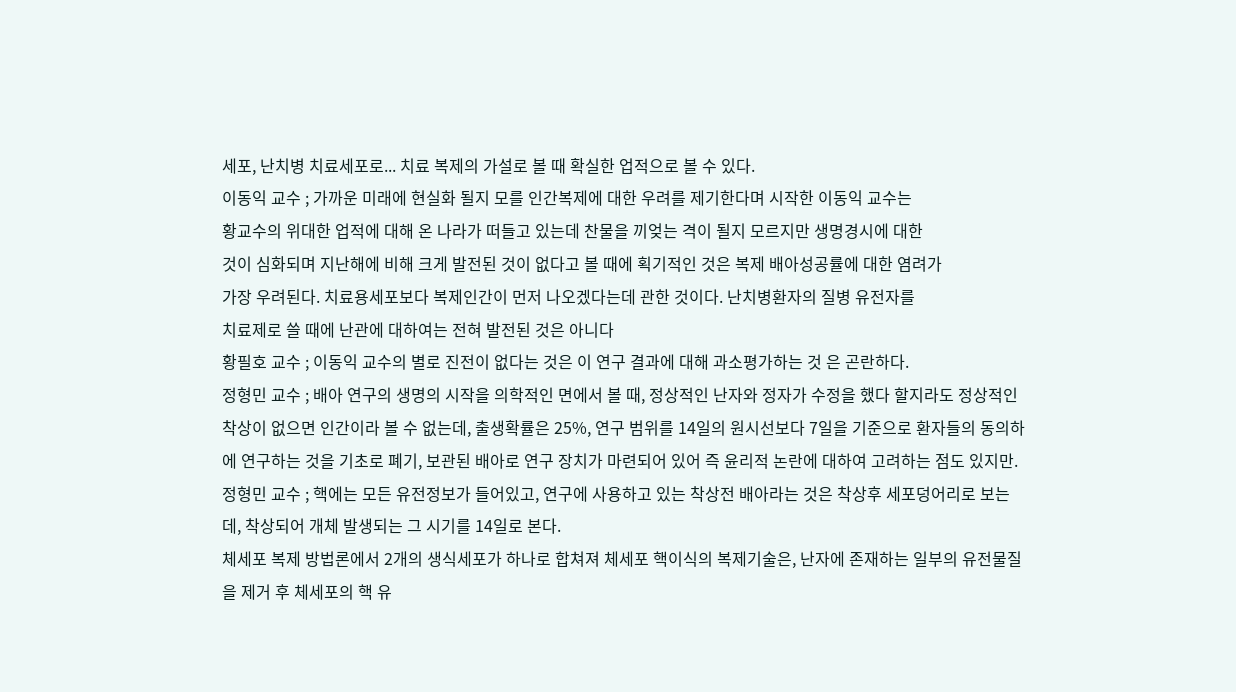세포, 난치병 치료세포로... 치료 복제의 가설로 볼 때 확실한 업적으로 볼 수 있다.
이동익 교수 ; 가까운 미래에 현실화 될지 모를 인간복제에 대한 우려를 제기한다며 시작한 이동익 교수는
황교수의 위대한 업적에 대해 온 나라가 떠들고 있는데 찬물을 끼엊는 격이 될지 모르지만 생명경시에 대한
것이 심화되며 지난해에 비해 크게 발전된 것이 없다고 볼 때에 획기적인 것은 복제 배아성공률에 대한 염려가
가장 우려된다. 치료용세포보다 복제인간이 먼저 나오겠다는데 관한 것이다. 난치병환자의 질병 유전자를
치료제로 쓸 때에 난관에 대하여는 전혀 발전된 것은 아니다
황필호 교수 ; 이동익 교수의 별로 진전이 없다는 것은 이 연구 결과에 대해 과소평가하는 것 은 곤란하다.
정형민 교수 ; 배아 연구의 생명의 시작을 의학적인 면에서 볼 때, 정상적인 난자와 정자가 수정을 했다 할지라도 정상적인
착상이 없으면 인간이라 볼 수 없는데, 출생확률은 25%, 연구 범위를 14일의 원시선보다 7일을 기준으로 환자들의 동의하
에 연구하는 것을 기초로 폐기, 보관된 배아로 연구 장치가 마련되어 있어 즉 윤리적 논란에 대하여 고려하는 점도 있지만.
정형민 교수 ; 핵에는 모든 유전정보가 들어있고, 연구에 사용하고 있는 착상전 배아라는 것은 착상후 세포덩어리로 보는
데, 착상되어 개체 발생되는 그 시기를 14일로 본다.
체세포 복제 방법론에서 2개의 생식세포가 하나로 합쳐져 체세포 핵이식의 복제기술은, 난자에 존재하는 일부의 유전물질
을 제거 후 체세포의 핵 유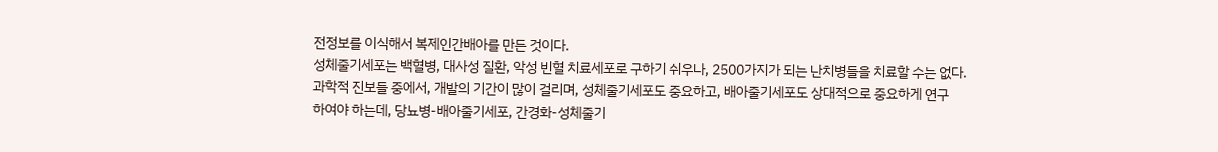전정보를 이식해서 복제인간배아를 만든 것이다.
성체줄기세포는 백혈병, 대사성 질환, 악성 빈혈 치료세포로 구하기 쉬우나, 2500가지가 되는 난치병들을 치료할 수는 없다.
과학적 진보들 중에서, 개발의 기간이 많이 걸리며, 성체줄기세포도 중요하고, 배아줄기세포도 상대적으로 중요하게 연구
하여야 하는데, 당뇨병-배아줄기세포, 간경화-성체줄기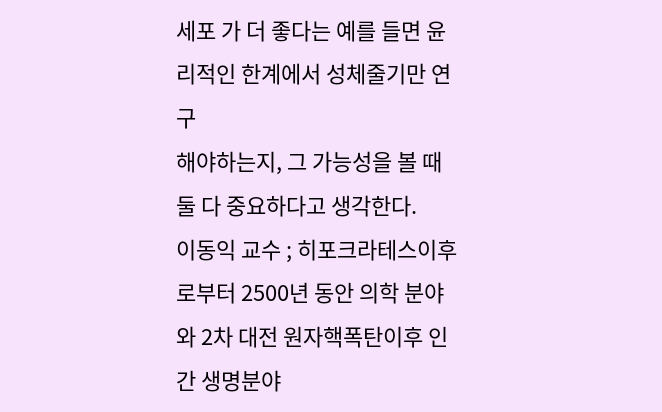세포 가 더 좋다는 예를 들면 윤리적인 한계에서 성체줄기만 연구
해야하는지, 그 가능성을 볼 때 둘 다 중요하다고 생각한다.
이동익 교수 ; 히포크라테스이후로부터 2500년 동안 의학 분야와 2차 대전 원자핵폭탄이후 인간 생명분야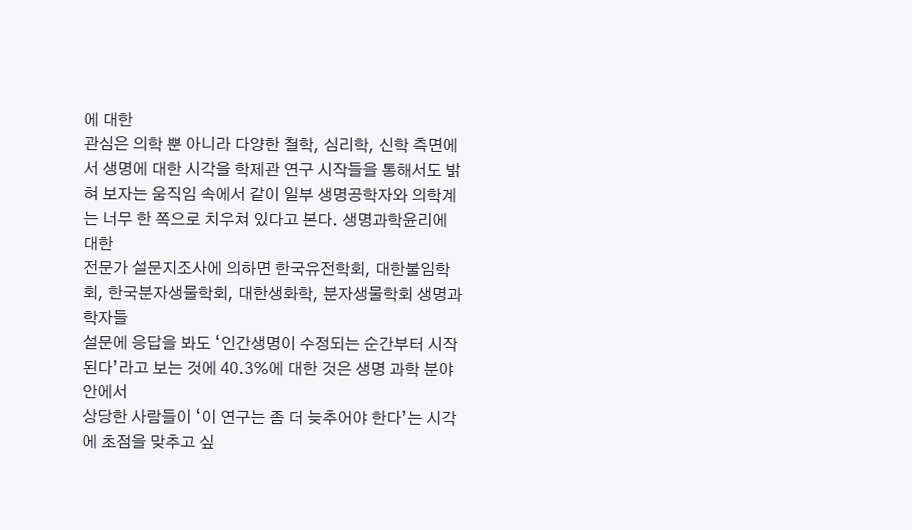에 대한
관심은 의학 뿐 아니라 다양한 철학, 심리학, 신학 측면에서 생명에 대한 시각을 학제관 연구 시작들을 통해서도 밝
혀 보자는 움직임 속에서 같이 일부 생명공학자와 의학계는 너무 한 쪽으로 치우쳐 있다고 본다. 생명과학윤리에 대한
전문가 설문지조사에 의하면 한국유전학회, 대한불임학회, 한국분자생물학회, 대한생화학, 분자생물학회 생명과학자들
설문에 응답을 봐도 ‘인간생명이 수정되는 순간부터 시작 된다’라고 보는 것에 40.3%에 대한 것은 생명 과학 분야 안에서
상당한 사람들이 ‘이 연구는 좀 더 늦추어야 한다’는 시각에 초점을 맞추고 싶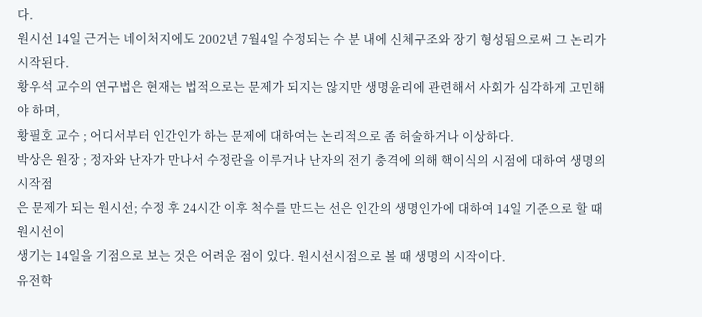다.
원시선 14일 근거는 네이처지에도 2002년 7월4일 수정되는 수 분 내에 신체구조와 장기 형성됨으로써 그 논리가 시작된다.
황우석 교수의 연구법은 현재는 법적으로는 문제가 되지는 않지만 생명윤리에 관련해서 사회가 심각하게 고민해야 하며,
황필호 교수 ; 어디서부터 인간인가 하는 문제에 대하여는 논리적으로 좀 허술하거나 이상하다.
박상은 원장 ; 정자와 난자가 만나서 수정란을 이루거나 난자의 전기 충격에 의해 핵이식의 시점에 대하여 생명의 시작점
은 문제가 되는 원시선; 수정 후 24시간 이후 척수를 만드는 선은 인간의 생명인가에 대하여 14일 기준으로 할 때 원시선이
생기는 14일을 기점으로 보는 것은 어려운 점이 있다. 원시선시점으로 볼 때 생명의 시작이다.
유전학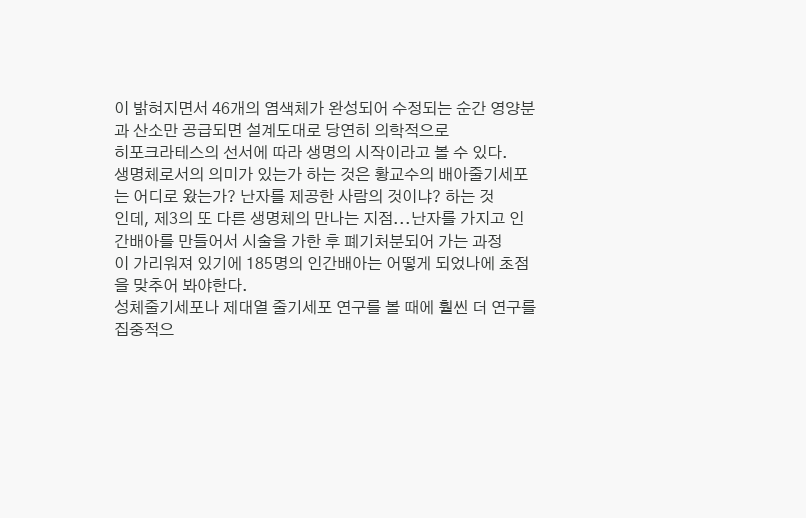이 밝혀지면서 46개의 염색체가 완성되어 수정되는 순간 영양분과 산소만 공급되면 설계도대로 당연히 의학적으로
히포크라테스의 선서에 따라 생명의 시작이라고 볼 수 있다.
생명체로서의 의미가 있는가 하는 것은 황교수의 배아줄기세포는 어디로 왔는가? 난자를 제공한 사람의 것이냐? 하는 것
인데, 제3의 또 다른 생명체의 만나는 지점...난자를 가지고 인간배아를 만들어서 시술을 가한 후 폐기처분되어 가는 과정
이 가리워져 있기에 185명의 인간배아는 어떻게 되었나에 초점을 맞추어 봐야한다.
성체줄기세포나 제대열 줄기세포 연구를 볼 때에 훨씬 더 연구를 집중적으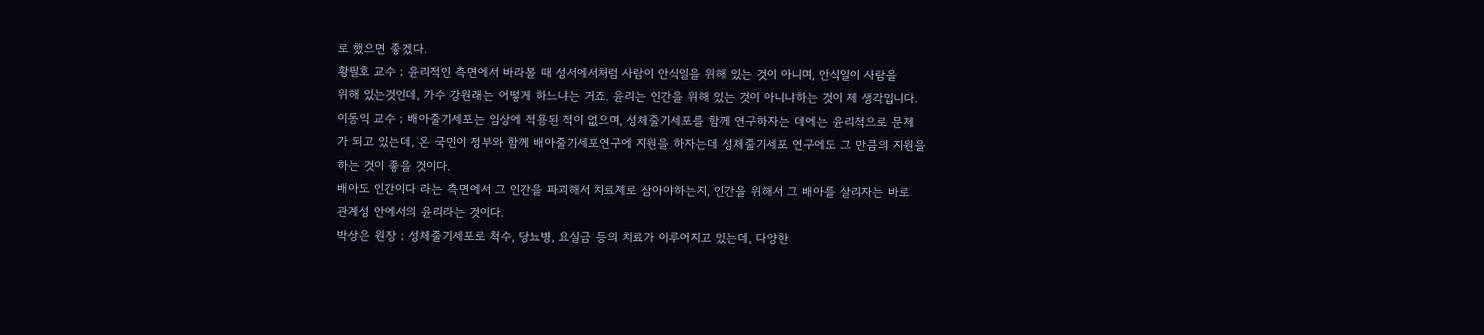로 했으면 좋겠다.
황필호 교수 ; 윤리적인 측면에서 바라볼 때 성서에서처럼 사람이 안식일을 위해 있는 것이 아니며, 안식일이 사람을
위해 있는것인데, 가수 강원래는 어떻게 하느냐는 거죠. 윤리는 인간을 위해 있는 것이 아니냐하는 것이 제 생각입니다.
이동익 교수 ; 배아줄기세포는 임상에 적용된 적이 없으며, 성체줄기세포를 함께 연구하자는 데에는 윤리적으로 문제
가 되고 있는데, 온 국민이 정부와 함께 배아줄기세포연구에 지원을 하자는데 성체줄기세포 연구에도 그 만큼의 지원을
하는 것이 좋을 것이다.
배아도 인간이다 라는 측면에서 그 인간을 파괴해서 치료제로 삼아야하는지, 인간을 위해서 그 배아를 살리자는 바로
관계성 안에서의 윤리라는 것이다.
박상은 원장 ; 성체줄기세포로 척수, 당뇨병, 요실금 등의 치료가 이루어지고 있는데, 다양한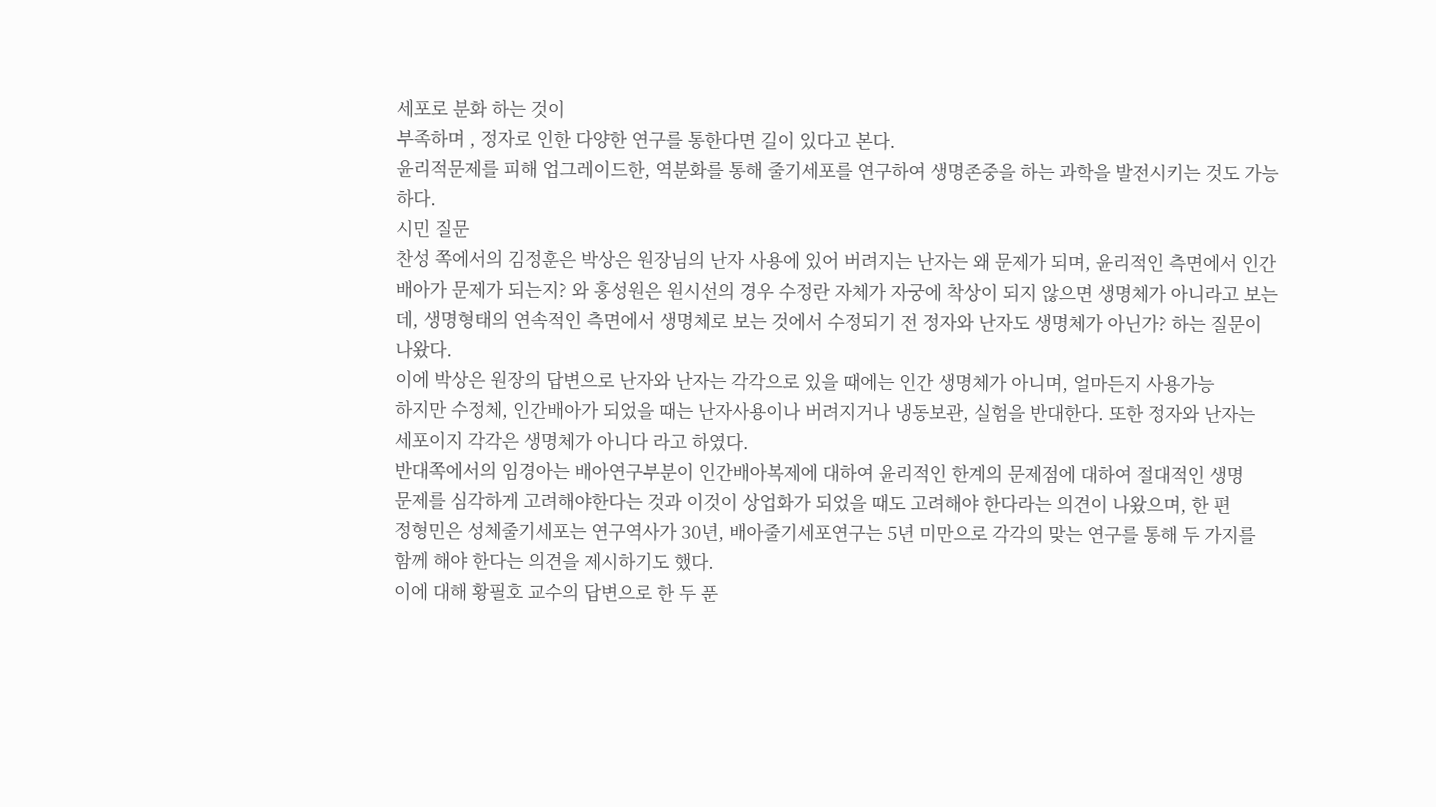세포로 분화 하는 것이
부족하며 , 정자로 인한 다양한 연구를 통한다면 길이 있다고 본다.
윤리적문제를 피해 업그레이드한, 역분화를 통해 줄기세포를 연구하여 생명존중을 하는 과학을 발전시키는 것도 가능
하다.
시민 질문
찬성 쪽에서의 김정훈은 박상은 원장님의 난자 사용에 있어 버려지는 난자는 왜 문제가 되며, 윤리적인 측면에서 인간
배아가 문제가 되는지? 와 홍성원은 원시선의 경우 수정란 자체가 자궁에 착상이 되지 않으면 생명체가 아니라고 보는
데, 생명형태의 연속적인 측면에서 생명체로 보는 것에서 수정되기 전 정자와 난자도 생명체가 아닌가? 하는 질문이
나왔다.
이에 박상은 원장의 답변으로 난자와 난자는 각각으로 있을 때에는 인간 생명체가 아니며, 얼마든지 사용가능
하지만 수정체, 인간배아가 되었을 때는 난자사용이나 버려지거나 냉동보관, 실험을 반대한다. 또한 정자와 난자는
세포이지 각각은 생명체가 아니다 라고 하였다.
반대쪽에서의 임경아는 배아연구부분이 인간배아복제에 대하여 윤리적인 한계의 문제점에 대하여 절대적인 생명
문제를 심각하게 고려해야한다는 것과 이것이 상업화가 되었을 때도 고려해야 한다라는 의견이 나왔으며, 한 편
정형민은 성체줄기세포는 연구역사가 30년, 배아줄기세포연구는 5년 미만으로 각각의 맞는 연구를 통해 두 가지를
함께 해야 한다는 의견을 제시하기도 했다.
이에 대해 황필호 교수의 답변으로 한 두 푼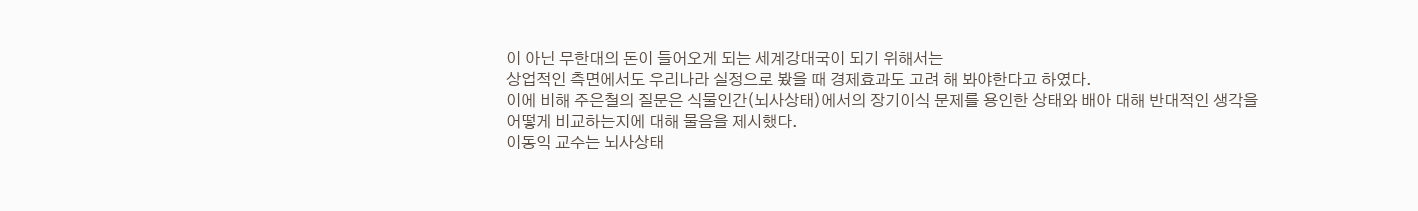이 아닌 무한대의 돈이 들어오게 되는 세계강대국이 되기 위해서는
상업적인 측면에서도 우리나라 실정으로 봤을 때 경제효과도 고려 해 봐야한다고 하였다.
이에 비해 주은철의 질문은 식물인간(뇌사상태)에서의 장기이식 문제를 용인한 상태와 배아 대해 반대적인 생각을
어떻게 비교하는지에 대해 물음을 제시했다.
이동익 교수는 뇌사상태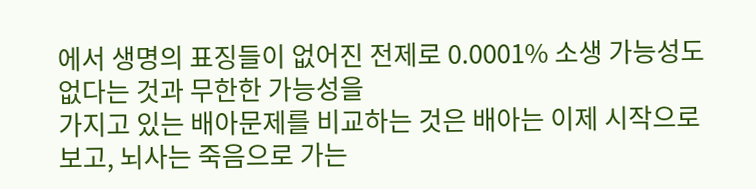에서 생명의 표징들이 없어진 전제로 0.0001% 소생 가능성도 없다는 것과 무한한 가능성을
가지고 있는 배아문제를 비교하는 것은 배아는 이제 시작으로 보고, 뇌사는 죽음으로 가는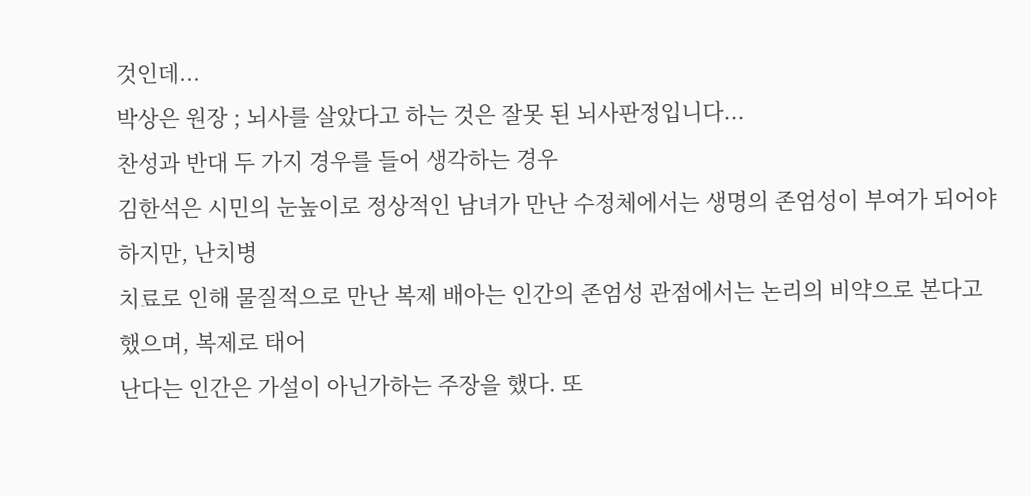것인데...
박상은 원장 ; 뇌사를 살았다고 하는 것은 잘못 된 뇌사판정입니다...
찬성과 반대 두 가지 경우를 들어 생각하는 경우
김한석은 시민의 눈높이로 정상적인 남녀가 만난 수정체에서는 생명의 존엄성이 부여가 되어야 하지만, 난치병
치료로 인해 물질적으로 만난 복제 배아는 인간의 존엄성 관점에서는 논리의 비약으로 본다고 했으며, 복제로 태어
난다는 인간은 가설이 아닌가하는 주장을 했다. 또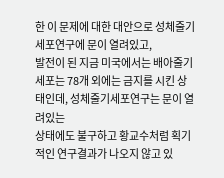한 이 문제에 대한 대안으로 성체줄기세포연구에 문이 열려있고,
발전이 된 지금 미국에서는 배아줄기세포는 78개 외에는 금지를 시킨 상태인데, 성체줄기세포연구는 문이 열려있는
상태에도 불구하고 황교수처럼 획기적인 연구결과가 나오지 않고 있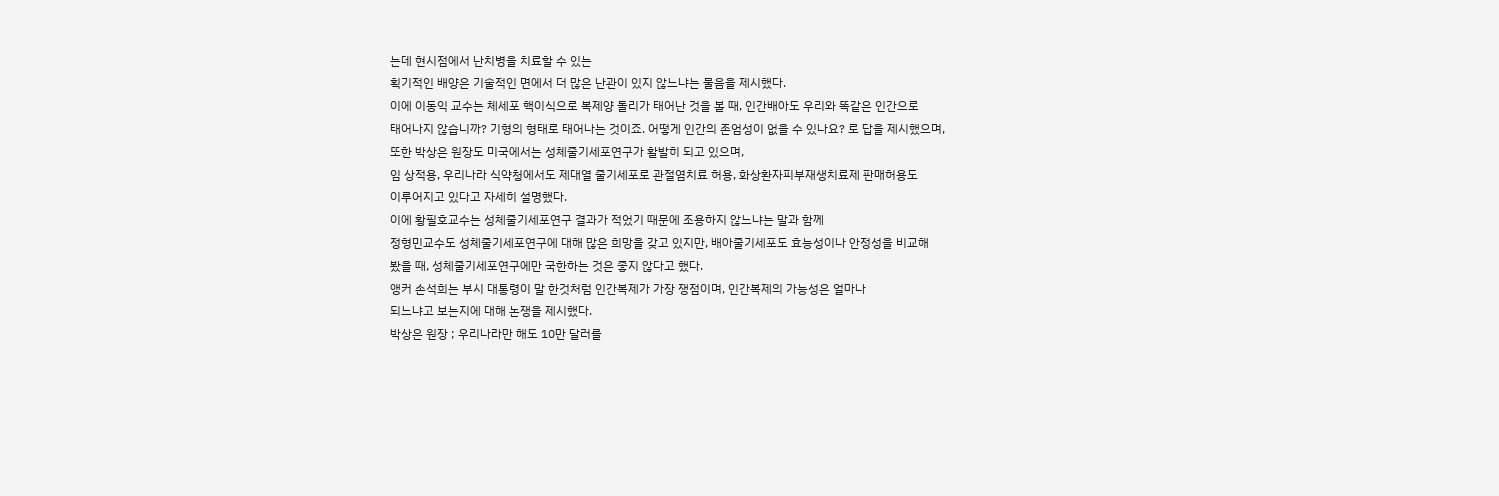는데 현시점에서 난치병을 치료할 수 있는
획기적인 배양은 기술적인 면에서 더 많은 난관이 있지 않느냐는 물음을 제시했다.
이에 이동익 교수는 체세포 핵이식으로 복제양 돌리가 태어난 것을 볼 때, 인간배아도 우리와 똑같은 인간으로
태어나지 않습니까? 기형의 형태로 태어나는 것이죠. 어떻게 인간의 존엄성이 없을 수 있나요? 로 답을 제시했으며,
또한 박상은 원장도 미국에서는 성체줄기세포연구가 활발히 되고 있으며,
임 상적용, 우리나라 식약청에서도 제대열 줄기세포로 관절염치료 허용, 화상환자피부재생치료제 판매허용도
이루어지고 있다고 자세히 설명했다.
이에 황필호교수는 성체줄기세포연구 결과가 적었기 때문에 조용하지 않느냐는 말과 함께
정형민교수도 성체줄기세포연구에 대해 많은 희망을 갖고 있지만, 배아줄기세포도 효능성이나 안정성을 비교해
봤을 때, 성체줄기세포연구에만 국한하는 것은 좋지 않다고 했다.
앵커 손석희는 부시 대통령이 말 한것처럼 인간복제가 가장 쟁점이며, 인간복제의 가능성은 얼마나
되느냐고 보는지에 대해 논쟁을 제시했다.
박상은 원장 ; 우리나라만 해도 10만 달러를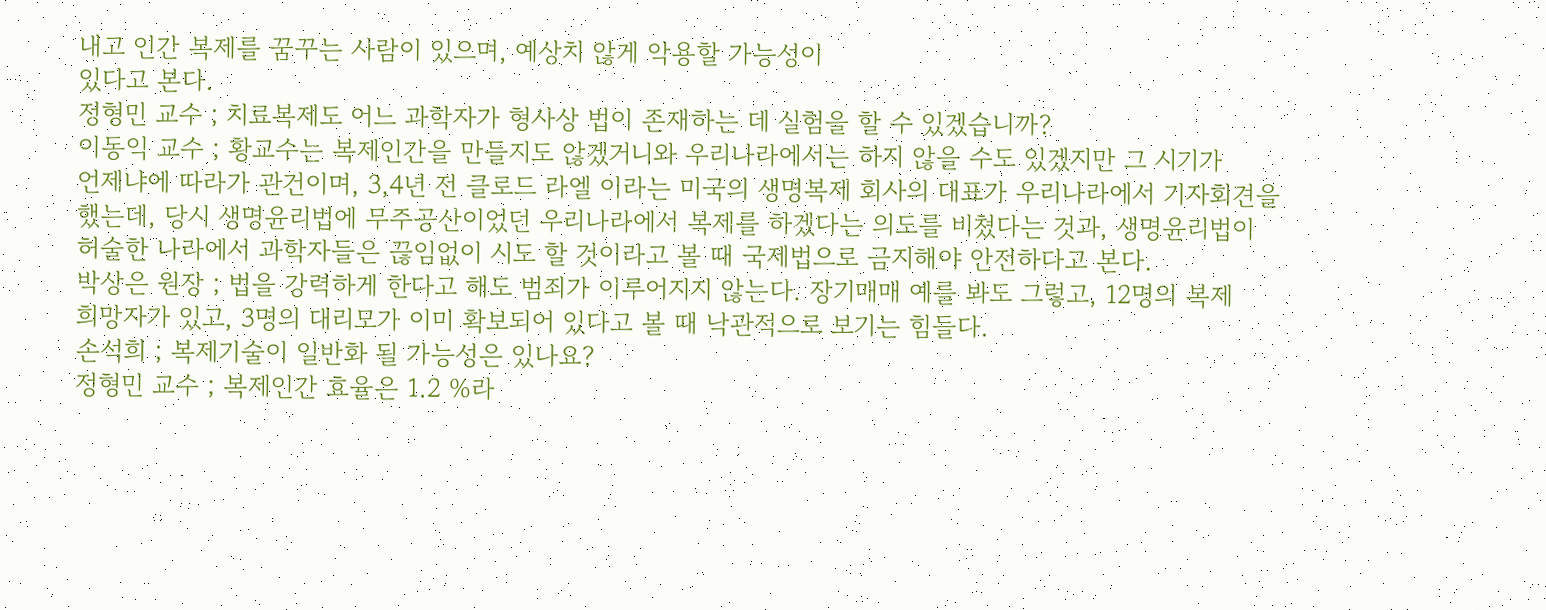내고 인간 복제를 꿈꾸는 사람이 있으며, 예상치 않게 악용할 가능성이
있다고 본다.
정형민 교수 ; 치료복제도 어느 과학자가 형사상 법이 존재하는 데 실험을 할 수 있겠습니까?
이동익 교수 ; 황교수는 복제인간을 만들지도 않겠거니와 우리나라에서는 하지 않을 수도 있겠지만 그 시기가
언제냐에 따라가 관건이며, 3,4년 전 클로드 라엘 이라는 미국의 생명복제 회사의 대표가 우리나라에서 기자회견을
했는데, 당시 생명윤리법에 무주공산이었던 우리나라에서 복제를 하겠다는 의도를 비쳤다는 것과, 생명윤리법이
허술한 나라에서 과학자들은 끊임없이 시도 할 것이라고 볼 때 국제법으로 금지해야 안전하다고 본다.
박상은 원장 ; 법을 강력하게 한다고 해도 범죄가 이루어지지 않는다. 장기매매 예를 봐도 그렇고, 12명의 복제
희망자가 있고, 3명의 대리모가 이미 확보되어 있다고 볼 때 낙관적으로 보기는 힘들다.
손석희 ; 복제기술이 일반화 될 가능성은 있나요?
정형민 교수 ; 복제인간 효율은 1.2 %라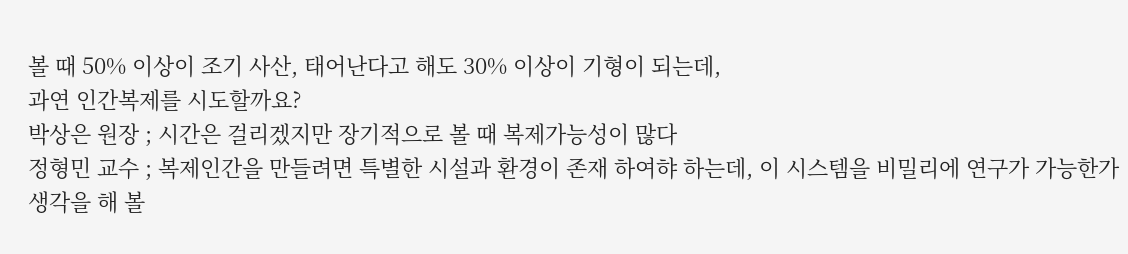볼 때 50% 이상이 조기 사산, 태어난다고 해도 30% 이상이 기형이 되는데,
과연 인간복제를 시도할까요?
박상은 원장 ; 시간은 걸리겠지만 장기적으로 볼 때 복제가능성이 많다
정형민 교수 ; 복제인간을 만들려면 특별한 시설과 환경이 존재 하여햐 하는데, 이 시스템을 비밀리에 연구가 가능한가
생각을 해 볼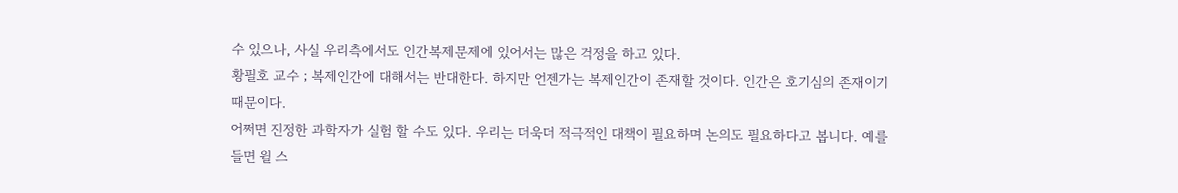수 있으나, 사실 우리측에서도 인간복제문제에 있어서는 많은 걱정을 하고 있다.
황필호 교수 ; 복제인간에 대해서는 반대한다. 하지만 언젠가는 복제인간이 존재할 것이다. 인간은 호기심의 존재이기
때문이다.
어쩌면 진정한 과학자가 실험 할 수도 있다. 우리는 더욱더 적극적인 대책이 필요하며 논의도 필요하다고 봅니다. 예를
들면 윌 스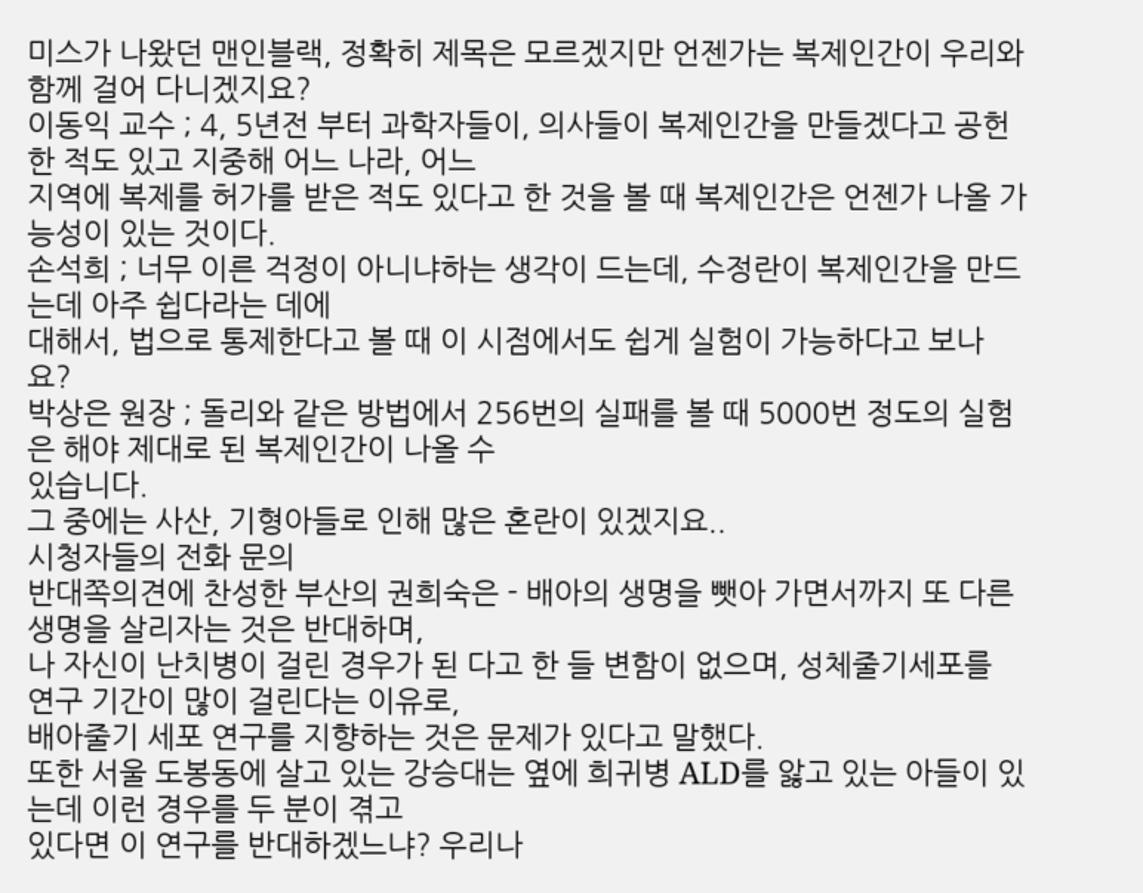미스가 나왔던 맨인블랙, 정확히 제목은 모르겠지만 언젠가는 복제인간이 우리와 함께 걸어 다니겠지요?
이동익 교수 ; 4, 5년전 부터 과학자들이, 의사들이 복제인간을 만들겠다고 공헌한 적도 있고 지중해 어느 나라, 어느
지역에 복제를 허가를 받은 적도 있다고 한 것을 볼 때 복제인간은 언젠가 나올 가능성이 있는 것이다.
손석희 ; 너무 이른 걱정이 아니냐하는 생각이 드는데, 수정란이 복제인간을 만드는데 아주 쉽다라는 데에
대해서, 법으로 통제한다고 볼 때 이 시점에서도 쉽게 실험이 가능하다고 보나요?
박상은 원장 ; 돌리와 같은 방법에서 256번의 실패를 볼 때 5000번 정도의 실험은 해야 제대로 된 복제인간이 나올 수
있습니다.
그 중에는 사산, 기형아들로 인해 많은 혼란이 있겠지요..
시청자들의 전화 문의
반대쪽의견에 찬성한 부산의 권희숙은 - 배아의 생명을 뺏아 가면서까지 또 다른 생명을 살리자는 것은 반대하며,
나 자신이 난치병이 걸린 경우가 된 다고 한 들 변함이 없으며, 성체줄기세포를 연구 기간이 많이 걸린다는 이유로,
배아줄기 세포 연구를 지향하는 것은 문제가 있다고 말했다.
또한 서울 도봉동에 살고 있는 강승대는 옆에 희귀병 ALD를 앓고 있는 아들이 있는데 이런 경우를 두 분이 겪고
있다면 이 연구를 반대하겠느냐? 우리나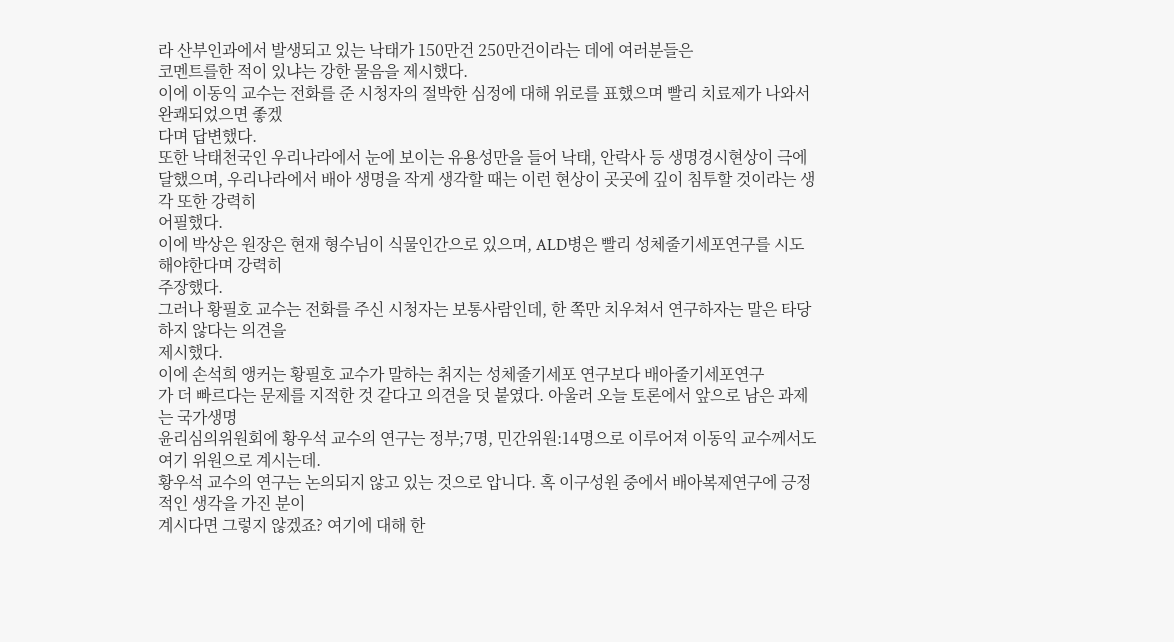라 산부인과에서 발생되고 있는 낙태가 150만건 250만건이라는 데에 여러분들은
코멘트를한 적이 있냐는 강한 물음을 제시했다.
이에 이동익 교수는 전화를 준 시청자의 절박한 심정에 대해 위로를 표했으며 빨리 치료제가 나와서 완쾌되었으면 좋겠
다며 답변했다.
또한 낙태천국인 우리나라에서 눈에 보이는 유용성만을 들어 낙태, 안락사 등 생명경시현상이 극에
달했으며, 우리나라에서 배아 생명을 작게 생각할 때는 이런 현상이 곳곳에 깊이 침투할 것이라는 생각 또한 강력히
어필했다.
이에 박상은 원장은 현재 형수님이 식물인간으로 있으며, ALD병은 빨리 성체줄기세포연구를 시도 해야한다며 강력히
주장했다.
그러나 황필호 교수는 전화를 주신 시청자는 보통사람인데, 한 쪽만 치우쳐서 연구하자는 말은 타당하지 않다는 의견을
제시했다.
이에 손석희 앵커는 황필호 교수가 말하는 취지는 성체줄기세포 연구보다 배아줄기세포연구
가 더 빠르다는 문제를 지적한 것 같다고 의견을 덧 붙였다. 아울러 오늘 토론에서 앞으로 남은 과제는 국가생명
윤리심의위원회에 황우석 교수의 연구는 정부;7명, 민간위원:14명으로 이루어져 이동익 교수께서도 여기 위원으로 계시는데.
황우석 교수의 연구는 논의되지 않고 있는 것으로 압니다. 혹 이구성원 중에서 배아복제연구에 긍정적인 생각을 가진 분이
계시다면 그렇지 않겠죠? 여기에 대해 한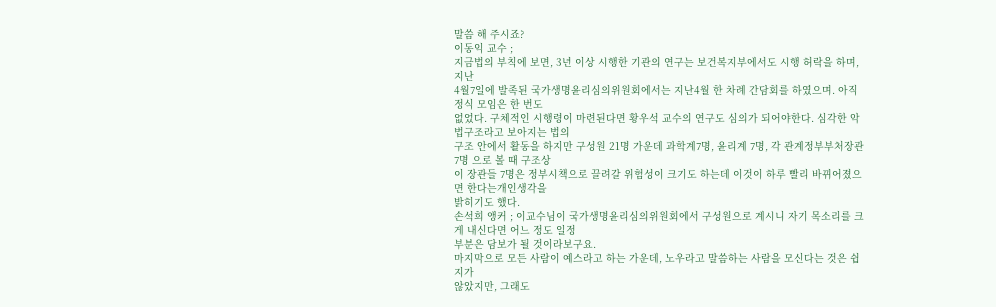말씀 해 주시죠?
이동익 교수 ;
지금법의 부칙에 보면, 3년 이상 시행한 기관의 연구는 보건복지부에서도 시행 허락을 하며, 지난
4월7일에 발족된 국가생명윤리심의위원회에서는 지난4월 한 차례 간담회를 하였으며. 아직 정식 모임은 한 번도
없었다. 구체적인 시행령이 마련된다면 황우석 교수의 연구도 심의가 되어야한다. 심각한 악법구조라고 보아지는 법의
구조 안에서 활동을 하지만 구성원 21명 가운데 과학계7명, 윤리계 7명, 각 관계정부부처장관7명 으로 볼 때 구조상
이 장관들 7명은 정부시책으로 끌려갈 위험성이 크기도 하는데 이것이 하루 빨리 바뀌어졌으면 한다는개인생각을
밝히기도 했다.
손석희 앵커 ; 이교수님이 국가생명윤리심의위원회에서 구성원으로 계시니 자기 목소리를 크게 내신다면 어느 정도 일정
부분은 담보가 될 것이라보구요.
마지막으로 모든 사람이 예스라고 하는 가운데, 노우라고 말씀하는 사람을 모신다는 것은 쉽지가
않았지만, 그래도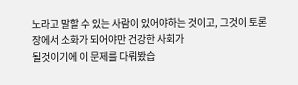노라고 말할 수 있는 사람이 있어야하는 것이고, 그것이 토론장에서 소화가 되어야만 건강한 사회가
될것이기에 이 문제를 다뤄봤습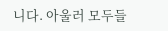니다. 아울러 모두들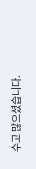수고 많으셨습니다.